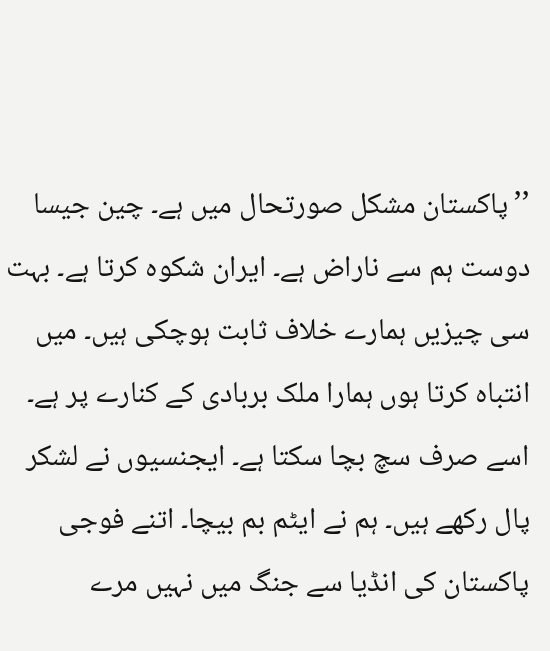’’پاکستان مشکل صورتحال میں ہے۔ چین جیسا دوست ہم سے ناراض ہے۔ ایران شکوہ کرتا ہے۔ بہت سی چیزیں ہمارے خلاف ثابت ہوچکی ہیں۔ میں انتباہ کرتا ہوں ہمارا ملک بربادی کے کنارے پر ہے۔ اسے صرف سچ بچا سکتا ہے۔ ایجنسیوں نے لشکر پال رکھے ہیں۔ ہم نے ایٹم بم بیچا۔ اتنے فوجی پاکستان کی انڈیا سے جنگ میں نہیں مرے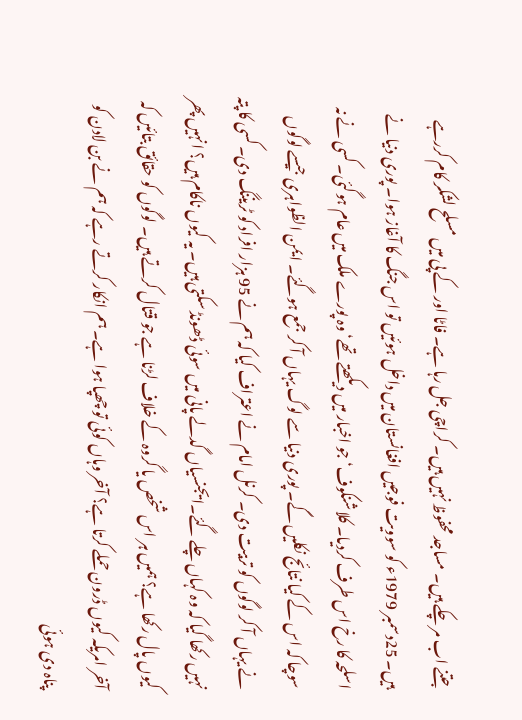جتنے اب مر چکے ہیں۔ مساجد محفوظ نہیں ہیں۔ کراچی جل رہا ہے۔ فاٹا اور کے پی میں مسلح لشکر کام کررہے ہیں۔ 25دسمبر 1979ء کو سوویت فوجیں افغانستان میں داخل ہوئیں تو اس جنگ کا آغاز ہوا۔ پوری دنیا نے اسلحہ کا رخ اس طرف کردیا۔ کلاشنکوف‘ جو اخبار میں دیکھتے تھے‘ وہ پورے ملک میں عام ہوگئی۔ کسی نے نہ سوچا کہ اس کے کیا نتائج نکلیں گے۔ پوری دنیا سے لوگ یہاں آ کر جمع ہوگئے۔ ایمن الظواہری جیسے لوگوں نے یہاں آ کر لوگوں کو تربیت دی۔ کرنل امام نے اعتراف کیا کہ ہم نے 95 ہزار افراد کو ٹریننگ دی۔ کسی کا پتہ نہیں رکھا گیا کہ وہ کہاں چلے گئے۔ایجنسیاں گدلے پانی میں سوئی ڈھونڈ سکتی ہیں۔ یہ کیوں ناکام ہیں؟ انہیں پھر کیوں پال رکھا ہے؟ ہمیں ہر اس شخص یا گروہ کے خلاف لڑنا ہے جو قتال کرتے ہیں۔ لوگوں کو حقائق بتائیں کہ آخر امریکہ کیوں ڈرون حملے کرتا ہے؟ آخر وہاں کوئی تو چھپا ہوا ہے۔ ہم انکار کرتے رہے کہ ہم نے بن لادن کو پناہ دی ہوئی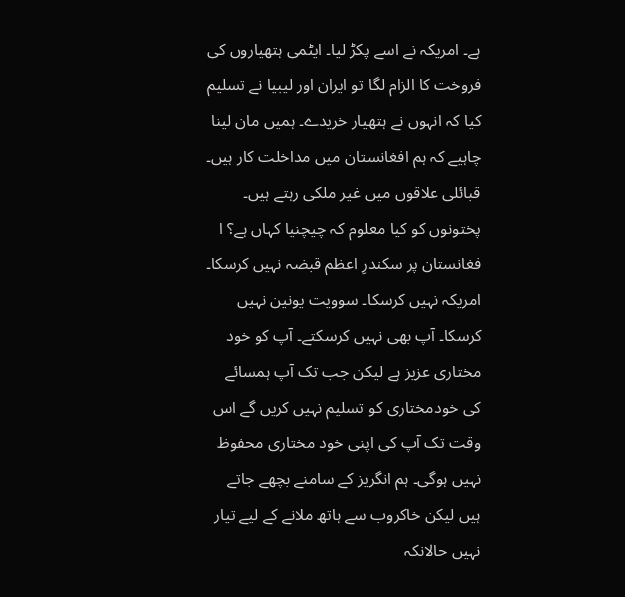ہے۔ امریکہ نے اسے پکڑ لیا۔ ایٹمی ہتھیاروں کی فروخت کا الزام لگا تو ایران اور لیبیا نے تسلیم کیا کہ انہوں نے ہتھیار خریدے۔ ہمیں مان لینا چاہیے کہ ہم افغانستان میں مداخلت کار ہیں۔ قبائلی علاقوں میں غیر ملکی رہتے ہیں۔ پختونوں کو کیا معلوم کہ چیچنیا کہاں ہے؟ ا فغانستان پر سکندرِ اعظم قبضہ نہیں کرسکا۔ امریکہ نہیں کرسکا۔ سوویت یونین نہیں کرسکا۔ آپ بھی نہیں کرسکتے۔ آپ کو خود مختاری عزیز ہے لیکن جب تک آپ ہمسائے کی خودمختاری کو تسلیم نہیں کریں گے اس وقت تک آپ کی اپنی خود مختاری محفوظ نہیں ہوگی۔ ہم انگریز کے سامنے بچھے جاتے ہیں لیکن خاکروب سے ہاتھ ملانے کے لیے تیار نہیں حالانکہ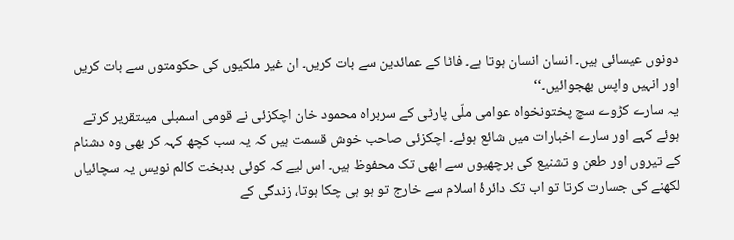دونوں عیسائی ہیں۔ انسان انسان ہوتا ہے۔ فاٹا کے عمائدین سے بات کریں۔ ان غیر ملکیوں کی حکومتوں سے بات کریں اور انہیں واپس بھجوائیں۔‘‘
یہ سارے کڑوے سچ پختونخواہ عوامی ملّی پارٹی کے سربراہ محمود خان اچکزئی نے قومی اسمبلی میںتقریر کرتے ہوئے کہے اور سارے اخبارات میں شائع ہوئے۔ اچکزئی صاحب خوش قسمت ہیں کہ یہ سب کچھ کہہ کر بھی وہ دشنام کے تیروں اور طعن و تشنیع کی برچھیوں سے ابھی تک محفوظ ہیں۔ اس لیے کہ کوئی بدبخت کالم نویس یہ سچائیاں لکھنے کی جسارت کرتا تو اب تک دائرۂ اسلام سے خارج تو ہو ہی چکا ہوتا، زندگی کے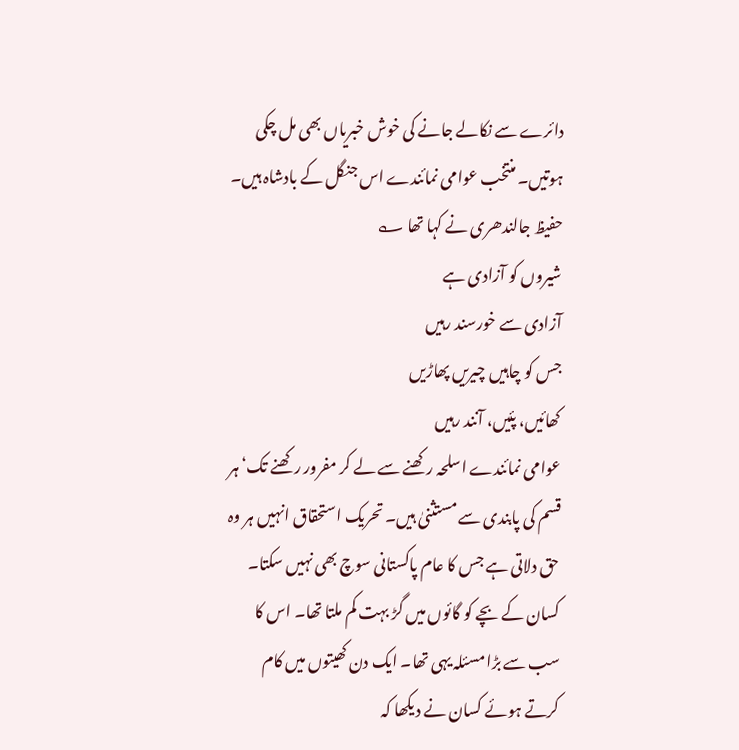دائرے سے نکالے جانے کی خوش خبریاں بھی مل چکی ہوتیں۔ منتخب عوامی نمائندے اس جنگل کے بادشاہ ہیں۔ حفیظ جالندھری نے کہا تھا ؎
شیروں کو آزادی ہے
آزادی سے خورسند رہیں
جس کو چاہیں چیریں پھاڑیں
کھائیں، پئیں، آنند رہیں
عوامی نمائندے اسلحہ رکھنے سے لے کر مفرور رکھنے تک‘ ہر قسم کی پابندی سے مستثنیٰ ہیں۔ تحریک استحقاق انہیں ہر وہ حق دلاتی ہے جس کا عام پاکستانی سوچ بھی نہیں سکتا۔ کسان کے بچے کو گائوں میں گڑ بہت کم ملتا تھا۔ اس کا سب سے بڑا مسئلہ یہی تھا۔ ایک دن کھیتوں میں کام کرتے ہوئے کسان نے دیکھا کہ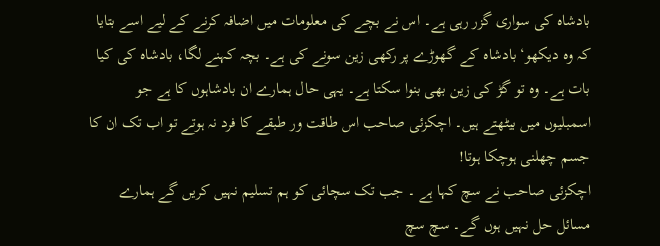بادشاہ کی سواری گزر رہی ہے۔ اس نے بچے کی معلومات میں اضافہ کرنے کے لیے اسے بتایا کہ وہ دیکھو‘ بادشاہ کے گھوڑے پر رکھی زین سونے کی ہے۔ بچہ کہنے لگا، بادشاہ کی کیا بات ہے۔ وہ تو گڑ کی زین بھی بنوا سکتا ہے۔ یہی حال ہمارے ان بادشاہوں کا ہے جو اسمبلیوں میں بیٹھتے ہیں۔ اچکزئی صاحب اس طاقت ور طبقے کا فرد نہ ہوتے تو اب تک ان کا جسم چھلنی ہوچکا ہوتا!
اچکزئی صاحب نے سچ کہا ہے ۔ جب تک سچائی کو ہم تسلیم نہیں کریں گے ہمارے مسائل حل نہیں ہوں گے۔ سچ سچ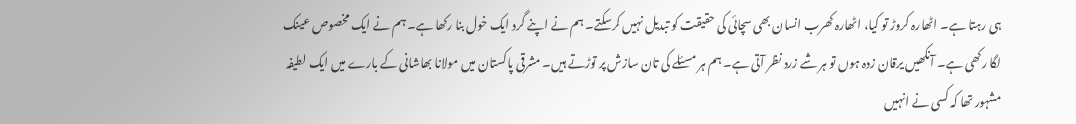ہی رہتا ہے۔ اٹھارہ کروڑ تو کیا، اٹھارہ کھرب انسان بھی سچائی کی حقیقت کو تبدیل نہیں کرسکتے۔ ہم نے اپنے گرد ایک خول بنا رکھا ہے۔ ہم نے ایک مخصوص عینک لگا رکھی ہے۔ آنکھیں یرقان زدہ ہوں تو ہر شے زرد نظر آتی ہے۔ ہم ہر مسئلے کی تان سازش پر توڑتے ہیں۔ مشرقی پاکستان میں مولانا بھاشانی کے بارے میں ایک لطیفہ مشہور تھا کہ کسی نے انہیں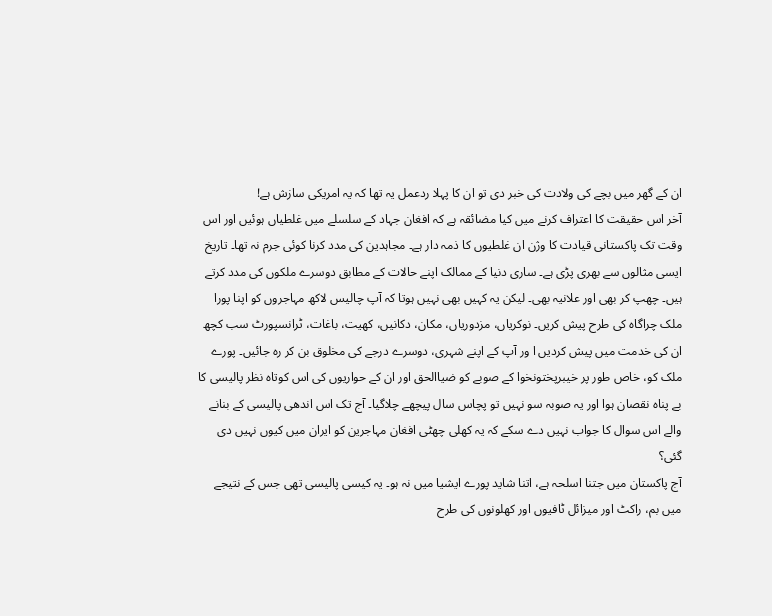ان کے گھر میں بچے کی ولادت کی خبر دی تو ان کا پہلا ردعمل یہ تھا کہ یہ امریکی سازش ہے!
آخر اس حقیقت کا اعتراف کرنے میں کیا مضائقہ ہے کہ افغان جہاد کے سلسلے میں غلطیاں ہوئیں اور اس وقت تک پاکستانی قیادت کا وژن ان غلطیوں کا ذمہ دار ہے۔ مجاہدین کی مدد کرنا کوئی جرم نہ تھا۔ تاریخ ایسی مثالوں سے بھری پڑی ہے۔ ساری دنیا کے ممالک اپنے حالات کے مطابق دوسرے ملکوں کی مدد کرتے ہیں۔ چھپ کر بھی اور علانیہ بھی۔ لیکن یہ کہیں بھی نہیں ہوتا کہ آپ چالیس لاکھ مہاجروں کو اپنا پورا ملک چراگاہ کی طرح پیش کریں۔ نوکریاں، مزدوریاں، مکان، دکانیں، کھیت، باغات، ٹرانسپورٹ سب کچھ ان کی خدمت میں پیش کردیں ا ور آپ کے اپنے شہری، دوسرے درجے کی مخلوق بن کر رہ جائیں۔ پورے ملک کو، خاص طور پر خیبرپختونخوا کے صوبے کو ضیاالحق اور ان کے حواریوں کی اس کوتاہ نظر پالیسی کا بے پناہ نقصان ہوا اور یہ صوبہ سو نہیں تو پچاس سال پیچھے چلاگیا۔ آج تک اس اندھی پالیسی کے بنانے والے اس سوال کا جواب نہیں دے سکے کہ یہ کھلی چھٹی افغان مہاجرین کو ایران میں کیوں نہیں دی گئی؟
آج پاکستان میں جتنا اسلحہ ہے، اتنا شاید پورے ایشیا میں نہ ہو۔ یہ کیسی پالیسی تھی جس کے نتیجے میں بم، راکٹ اور میزائل ٹافیوں اور کھلونوں کی طرح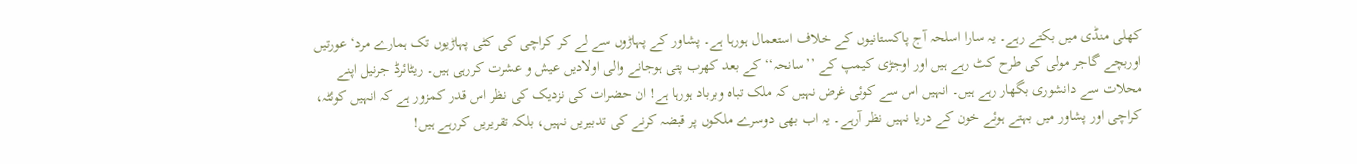کھلی منڈی میں بکتے رہے۔ یہ سارا اسلحہ آج پاکستانیوں کے خلاف استعمال ہورہا ہے۔ پشاور کے پہاڑوں سے لے کر کراچی کی کٹی پہاڑیوں تک ہمارے مرد‘ عورتیں اوربچے گاجر مولی کی طرح کٹ رہے ہیں اور اوجڑی کیمپ کے ’’سانحہ‘‘ کے بعد کھرب پتی ہوجانے والی اولادیں عیش و عشرت کررہی ہیں۔ ریٹائرڈ جرنیل اپنے محلات سے دانشوری بگھار رہے ہیں۔ انہیں اس سے کوئی غرض نہیں کہ ملک تباہ وبرباد ہورہا ہے! ان حضرات کی نزدیک کی نظر اس قدر کمزور ہے کہ انہیں کوئٹہ، کراچی اور پشاور میں بہتے ہوئے خون کے دریا نہیں نظر آرہے۔ یہ اب بھی دوسرے ملکوں پر قبضہ کرنے کی تدبیریں نہیں، بلکہ تقریریں کررہے ہیں!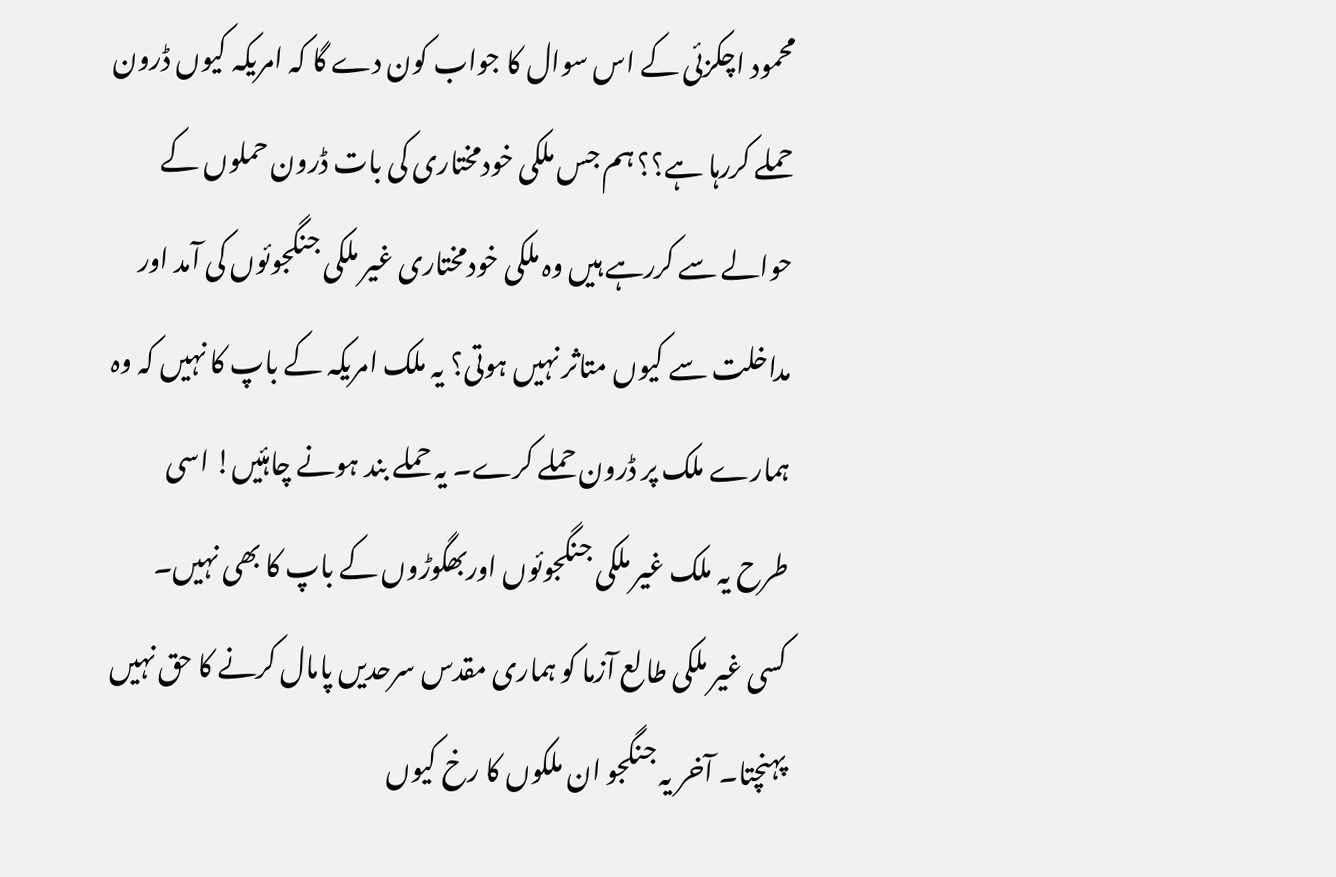محمود اچکزئی کے اس سوال کا جواب کون دے گا کہ امریکہ کیوں ڈرون حملے کررہا ہے؟؟ ہم جس ملکی خودمختاری کی بات ڈرون حملوں کے حوالے سے کررہے ہیں وہ ملکی خودمختاری غیر ملکی جنگجوئوں کی آمد اور مداخلت سے کیوں متاثر نہیں ہوتی؟ یہ ملک امریکہ کے باپ کا نہیں کہ وہ ہمارے ملک پر ڈرون حملے کرے۔ یہ حملے بند ہونے چاہئیں! اسی طرح یہ ملک غیر ملکی جنگجوئوں اوربھگوڑوں کے باپ کا بھی نہیں۔ کسی غیر ملکی طالع آزما کو ہماری مقدس سرحدیں پامال کرنے کا حق نہیں پہنچتا۔ آخر یہ جنگجو ان ملکوں کا رخ کیوں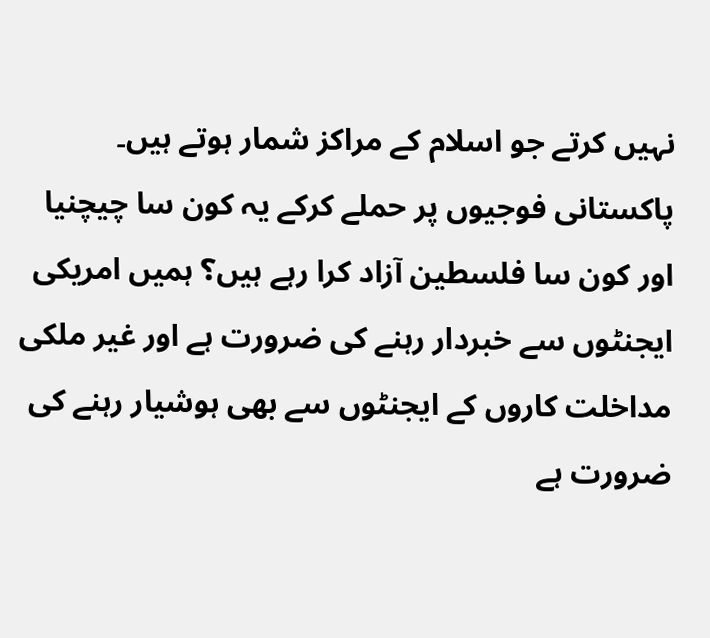نہیں کرتے جو اسلام کے مراکز شمار ہوتے ہیں۔ پاکستانی فوجیوں پر حملے کرکے یہ کون سا چیچنیا اور کون سا فلسطین آزاد کرا رہے ہیں؟ ہمیں امریکی ایجنٹوں سے خبردار رہنے کی ضرورت ہے اور غیر ملکی مداخلت کاروں کے ایجنٹوں سے بھی ہوشیار رہنے کی ضرورت ہے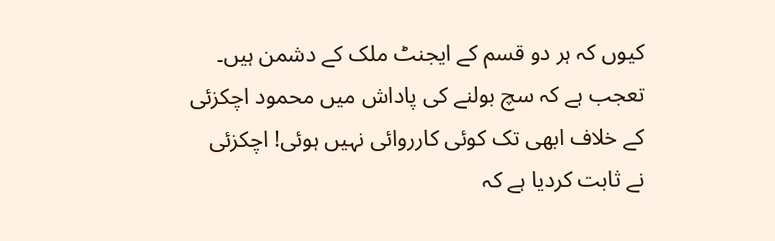کیوں کہ ہر دو قسم کے ایجنٹ ملک کے دشمن ہیں۔
تعجب ہے کہ سچ بولنے کی پاداش میں محمود اچکزئی کے خلاف ابھی تک کوئی کارروائی نہیں ہوئی! اچکزئی نے ثابت کردیا ہے کہ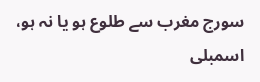سورج مغرب سے طلوع ہو یا نہ ہو، اسمبلی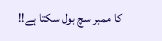کا ممبر سچ بول سکتا ہے!!